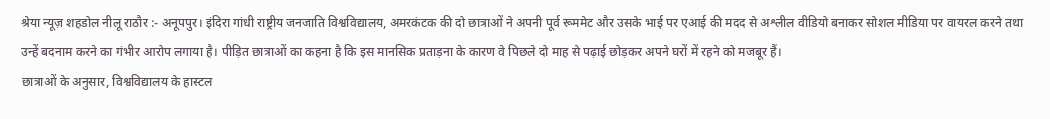श्रेया न्यूज़ शहडोल नीलू राठौर :- अनूपपुर। इंदिरा गांधी राष्ट्रीय जनजाति विश्वविद्यालय, अमरकंटक की दो छात्राओं ने अपनी पूर्व रूममेट और उसके भाई पर एआई की मदद से अश्लील वीडियो बनाकर सोशल मीडिया पर वायरल करने तथा उन्हें बदनाम करने का गंभीर आरोप लगाया है। पीड़ित छात्राओं का कहना है कि इस मानसिक प्रताड़ना के कारण वे पिछले दो माह से पढ़ाई छोड़कर अपने घरों में रहने को मजबूर हैं।
छात्राओं के अनुसार, विश्वविद्यालय के हास्टल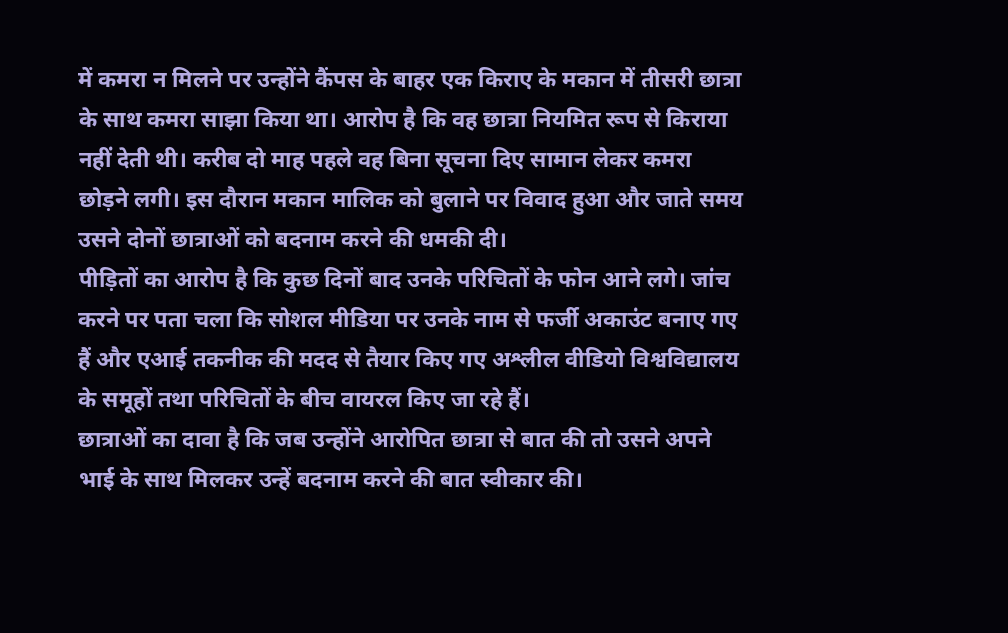में कमरा न मिलने पर उन्होंने कैंपस के बाहर एक किराए के मकान में तीसरी छात्रा के साथ कमरा साझा किया था। आरोप है कि वह छात्रा नियमित रूप से किराया नहीं देती थी। करीब दो माह पहले वह बिना सूचना दिए सामान लेकर कमरा छोड़ने लगी। इस दौरान मकान मालिक को बुलाने पर विवाद हुआ और जाते समय उसने दोनों छात्राओं को बदनाम करने की धमकी दी।
पीड़ितों का आरोप है कि कुछ दिनों बाद उनके परिचितों के फोन आने लगे। जांच करने पर पता चला कि सोशल मीडिया पर उनके नाम से फर्जी अकाउंट बनाए गए हैं और एआई तकनीक की मदद से तैयार किए गए अश्लील वीडियो विश्वविद्यालय के समूहों तथा परिचितों के बीच वायरल किए जा रहे हैं।
छात्राओं का दावा है कि जब उन्होंने आरोपित छात्रा से बात की तो उसने अपने भाई के साथ मिलकर उन्हें बदनाम करने की बात स्वीकार की।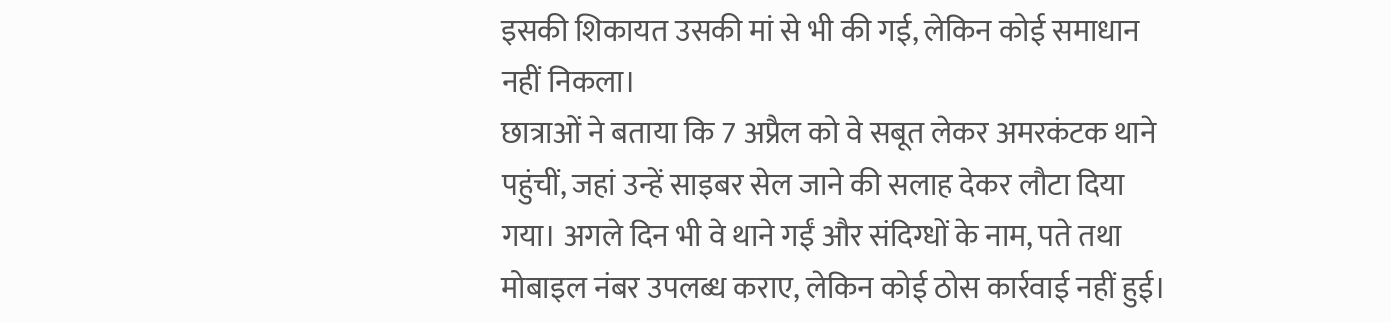इसकी शिकायत उसकी मां से भी की गई, लेकिन कोई समाधान नहीं निकला।
छात्राओं ने बताया कि 7 अप्रैल को वे सबूत लेकर अमरकंटक थाने पहुंचीं, जहां उन्हें साइबर सेल जाने की सलाह देकर लौटा दिया गया। अगले दिन भी वे थाने गईं और संदिग्धों के नाम, पते तथा मोबाइल नंबर उपलब्ध कराए, लेकिन कोई ठोस कार्रवाई नहीं हुई।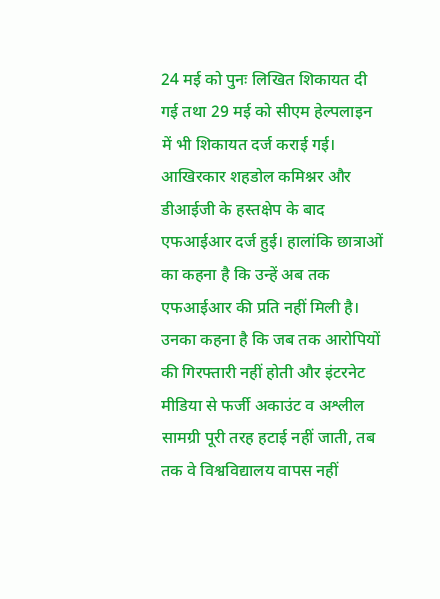24 मई को पुनः लिखित शिकायत दी गई तथा 29 मई को सीएम हेल्पलाइन में भी शिकायत दर्ज कराई गई।
आखिरकार शहडोल कमिश्नर और डीआईजी के हस्तक्षेप के बाद एफआईआर दर्ज हुई। हालांकि छात्राओं का कहना है कि उन्हें अब तक एफआईआर की प्रति नहीं मिली है। उनका कहना है कि जब तक आरोपियों की गिरफ्तारी नहीं होती और इंटरनेट मीडिया से फर्जी अकाउंट व अश्लील सामग्री पूरी तरह हटाई नहीं जाती, तब तक वे विश्वविद्यालय वापस नहीं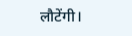लौटेंगी।